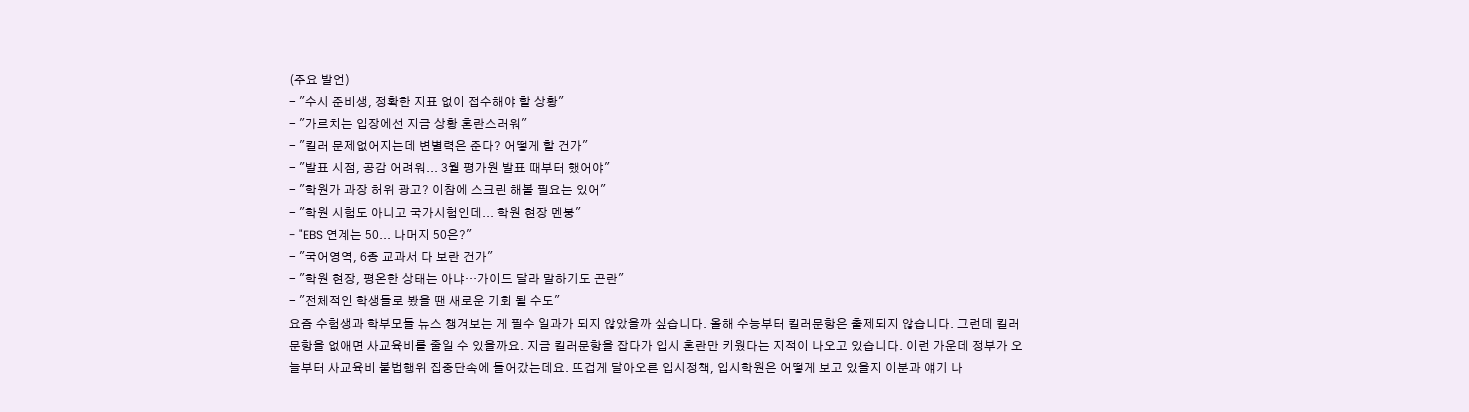(주요 발언)
- "수시 준비생, 정확한 지표 없이 접수해야 할 상황"
- "가르치는 입장에선 지금 상황 혼란스러워"
- "킬러 문제없어지는데 변별력은 준다? 어떻게 할 건가"
- "발표 시점, 공감 어려워... 3월 평가원 발표 때부터 했어야"
- "학원가 과장 허위 광고? 이참에 스크린 해볼 필요는 있어"
- "학원 시험도 아니고 국가시험인데... 학원 현장 멘붕"
- "EBS 연계는 50... 나머지 50은?"
- "국어영역, 6종 교과서 다 보란 건가"
- "학원 현장, 평온한 상태는 아냐…가이드 달라 말하기도 곤란"
- "전체적인 학생들로 봤을 땐 새로운 기회 될 수도"
요즘 수험생과 학부모들 뉴스 챙겨보는 게 필수 일과가 되지 않았을까 싶습니다. 올해 수능부터 킬러문항은 출제되지 않습니다. 그런데 킬러문항을 없애면 사교육비를 줄일 수 있을까요. 지금 킬러문항을 잡다가 입시 혼란만 키웠다는 지적이 나오고 있습니다. 이런 가운데 정부가 오늘부터 사교육비 불법행위 집중단속에 들어갔는데요. 뜨겁게 달아오른 입시정책, 입시학원은 어떻게 보고 있을지 이분과 얘기 나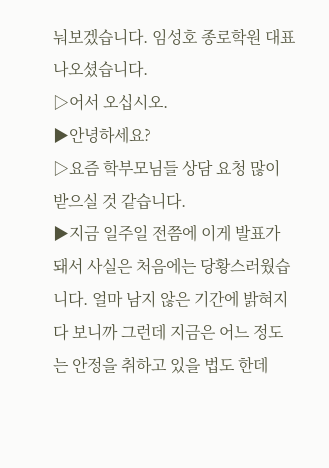눠보겠습니다. 임성호 종로학원 대표 나오셨습니다.
▷어서 오십시오.
▶안녕하세요?
▷요즘 학부모님들 상담 요청 많이 받으실 것 같습니다.
▶지금 일주일 전쯤에 이게 발표가 돼서 사실은 처음에는 당황스러웠습니다. 얼마 남지 않은 기간에 밝혀지다 보니까 그런데 지금은 어느 정도는 안정을 취하고 있을 법도 한데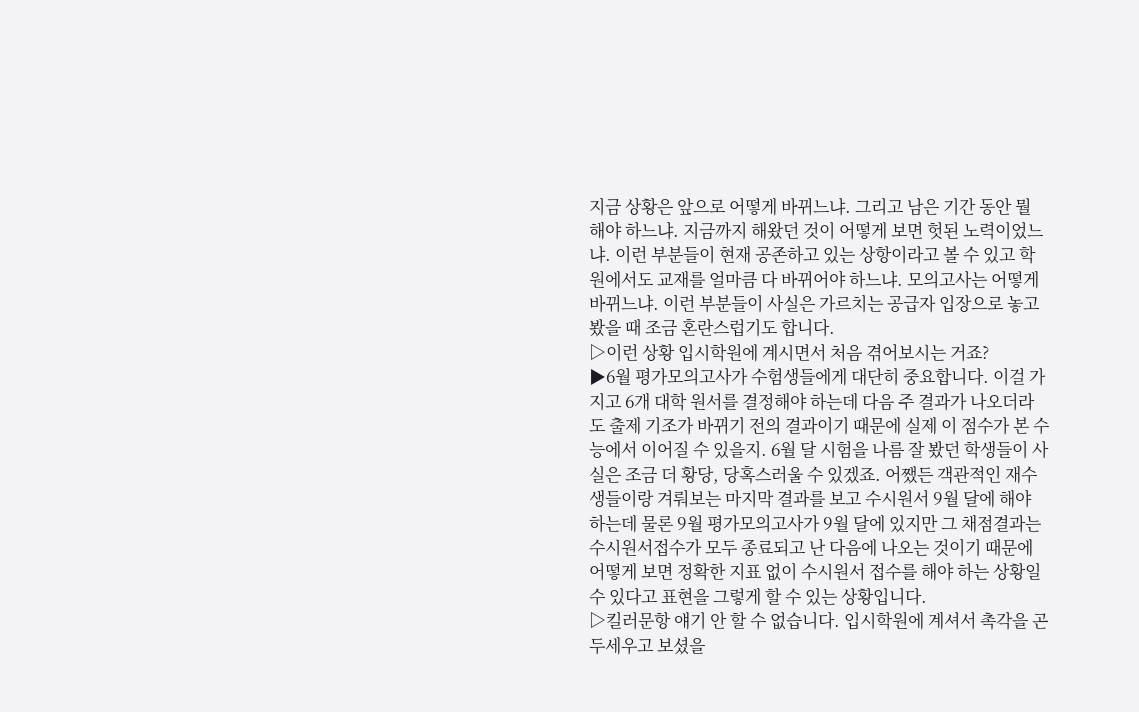지금 상황은 앞으로 어떻게 바뀌느냐. 그리고 남은 기간 동안 뭘 해야 하느냐. 지금까지 해왔던 것이 어떻게 보면 헛된 노력이었느냐. 이런 부분들이 현재 공존하고 있는 상항이라고 볼 수 있고 학원에서도 교재를 얼마큼 다 바뀌어야 하느냐. 모의고사는 어떻게 바뀌느냐. 이런 부분들이 사실은 가르치는 공급자 입장으로 놓고 봤을 때 조금 혼란스럽기도 합니다.
▷이런 상황 입시학원에 계시면서 처음 겪어보시는 거죠?
▶6월 평가모의고사가 수험생들에게 대단히 중요합니다. 이걸 가지고 6개 대학 원서를 결정해야 하는데 다음 주 결과가 나오더라도 출제 기조가 바뀌기 전의 결과이기 때문에 실제 이 점수가 본 수능에서 이어질 수 있을지. 6월 달 시험을 나름 잘 봤던 학생들이 사실은 조금 더 황당, 당혹스러울 수 있겠죠. 어쨌든 객관적인 재수생들이랑 겨뤄보는 마지막 결과를 보고 수시원서 9월 달에 해야 하는데 물론 9월 평가모의고사가 9월 달에 있지만 그 채점결과는 수시원서접수가 모두 종료되고 난 다음에 나오는 것이기 때문에 어떻게 보면 정확한 지표 없이 수시원서 접수를 해야 하는 상황일 수 있다고 표현을 그렇게 할 수 있는 상황입니다.
▷킬러문항 얘기 안 할 수 없습니다. 입시학원에 계셔서 촉각을 곤두세우고 보셨을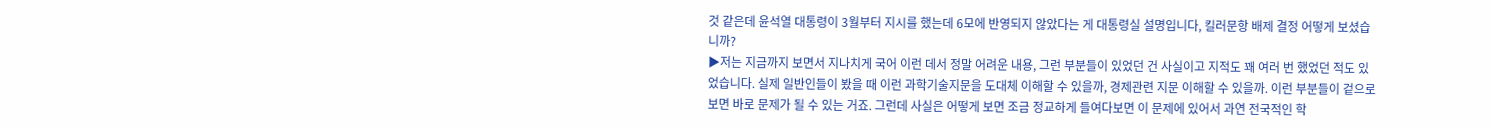것 같은데 윤석열 대통령이 3월부터 지시를 했는데 6모에 반영되지 않았다는 게 대통령실 설명입니다, 킬러문항 배제 결정 어떻게 보셨습니까?
▶저는 지금까지 보면서 지나치게 국어 이런 데서 정말 어려운 내용, 그런 부분들이 있었던 건 사실이고 지적도 꽤 여러 번 했었던 적도 있었습니다. 실제 일반인들이 봤을 때 이런 과학기술지문을 도대체 이해할 수 있을까, 경제관련 지문 이해할 수 있을까. 이런 부분들이 겉으로 보면 바로 문제가 될 수 있는 거죠. 그런데 사실은 어떻게 보면 조금 정교하게 들여다보면 이 문제에 있어서 과연 전국적인 학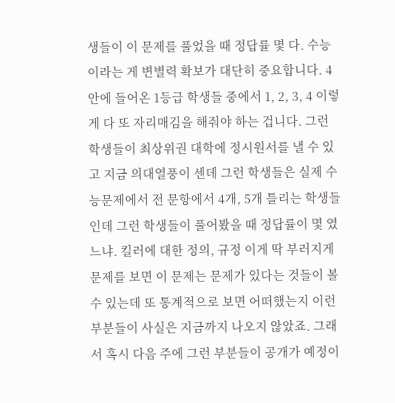생들이 이 문제를 풀었을 때 정답률 몇 다. 수능이라는 게 변별력 확보가 대단히 중요합니다. 4 안에 들어온 1등급 학생들 중에서 1, 2, 3, 4 이렇게 다 또 자리매김을 해줘야 하는 겁니다. 그런 학생들이 최상위권 대학에 정시원서를 낼 수 있고 지금 의대열풍이 센데 그런 학생들은 실제 수능문제에서 전 문항에서 4개, 5개 틀리는 학생들인데 그런 학생들이 풀어봤을 때 정답률이 몇 였느냐. 킬러에 대한 정의, 규정 이게 딱 부러지게 문제를 보면 이 문제는 문제가 있다는 것들이 볼 수 있는데 또 통계적으로 보면 어떠했는지 이런 부분들이 사실은 지금까지 나오지 않았죠. 그래서 혹시 다음 주에 그런 부분들이 공개가 예정이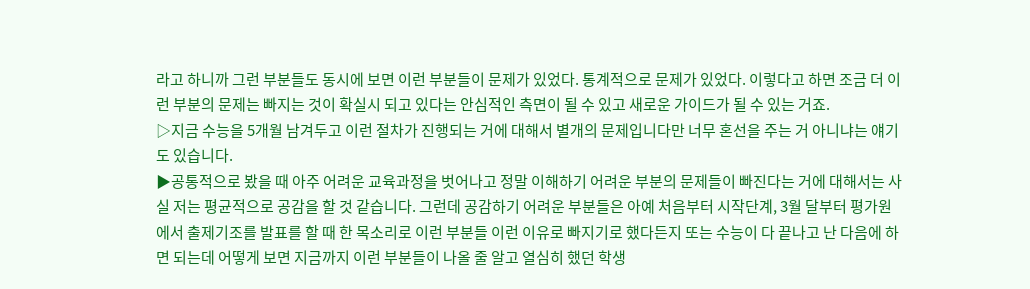라고 하니까 그런 부분들도 동시에 보면 이런 부분들이 문제가 있었다. 통계적으로 문제가 있었다. 이렇다고 하면 조금 더 이런 부분의 문제는 빠지는 것이 확실시 되고 있다는 안심적인 측면이 될 수 있고 새로운 가이드가 될 수 있는 거죠.
▷지금 수능을 5개월 남겨두고 이런 절차가 진행되는 거에 대해서 별개의 문제입니다만 너무 혼선을 주는 거 아니냐는 얘기도 있습니다.
▶공통적으로 봤을 때 아주 어려운 교육과정을 벗어나고 정말 이해하기 어려운 부분의 문제들이 빠진다는 거에 대해서는 사실 저는 평균적으로 공감을 할 것 같습니다. 그런데 공감하기 어려운 부분들은 아예 처음부터 시작단계, 3월 달부터 평가원에서 출제기조를 발표를 할 때 한 목소리로 이런 부분들 이런 이유로 빠지기로 했다든지 또는 수능이 다 끝나고 난 다음에 하면 되는데 어떻게 보면 지금까지 이런 부분들이 나올 줄 알고 열심히 했던 학생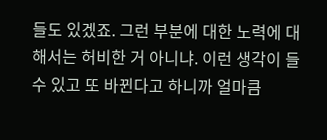들도 있겠죠. 그런 부분에 대한 노력에 대해서는 허비한 거 아니냐. 이런 생각이 들 수 있고 또 바뀐다고 하니까 얼마큼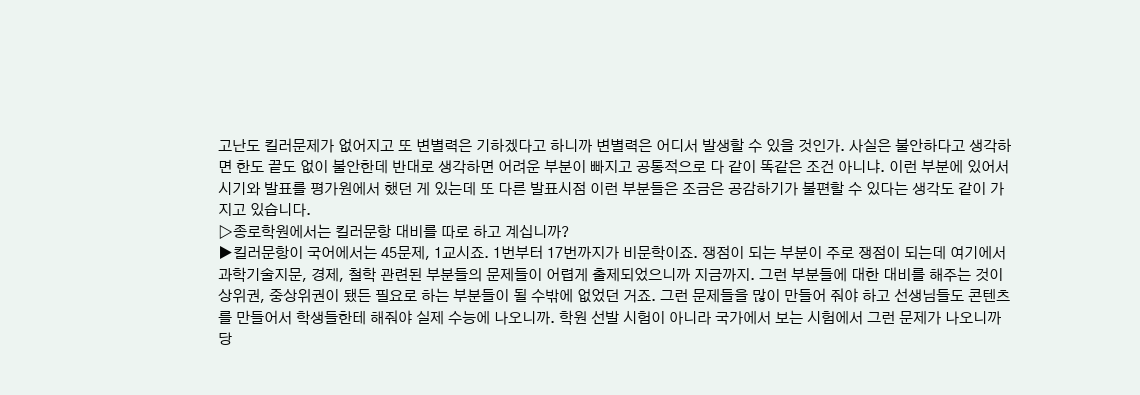고난도 킬러문제가 없어지고 또 변별력은 기하겠다고 하니까 변별력은 어디서 발생할 수 있을 것인가. 사실은 불안하다고 생각하면 한도 끝도 없이 불안한데 반대로 생각하면 어려운 부분이 빠지고 공통적으로 다 같이 똑같은 조건 아니냐. 이런 부분에 있어서 시기와 발표를 평가원에서 했던 게 있는데 또 다른 발표시점 이런 부분들은 조금은 공감하기가 불편할 수 있다는 생각도 같이 가지고 있습니다.
▷종로학원에서는 킬러문항 대비를 따로 하고 계십니까?
▶킬러문항이 국어에서는 45문제, 1교시죠. 1번부터 17번까지가 비문학이죠. 쟁점이 되는 부분이 주로 쟁점이 되는데 여기에서 과학기술지문, 경제, 철학 관련된 부분들의 문제들이 어렵게 출제되었으니까 지금까지. 그런 부분들에 대한 대비를 해주는 것이 상위권, 중상위권이 됐든 필요로 하는 부분들이 될 수밖에 없었던 거죠. 그런 문제들을 많이 만들어 줘야 하고 선생님들도 콘텐츠를 만들어서 학생들한테 해줘야 실제 수능에 나오니까. 학원 선발 시험이 아니라 국가에서 보는 시험에서 그런 문제가 나오니까 당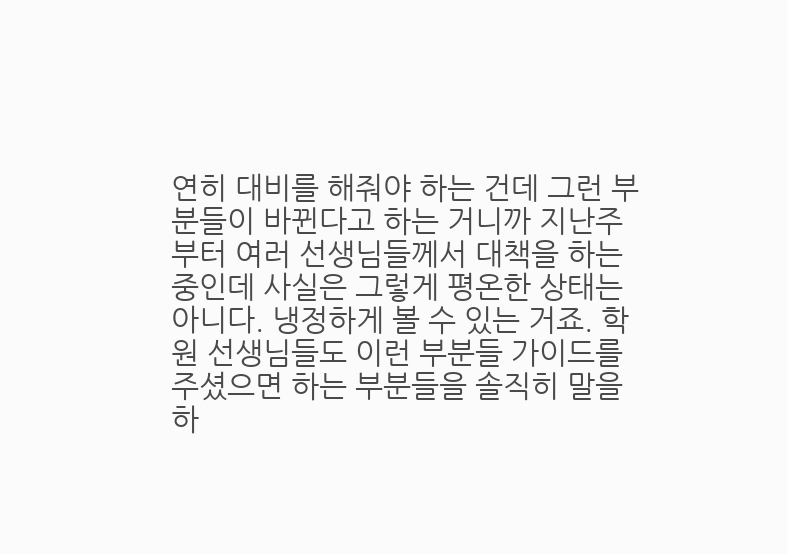연히 대비를 해줘야 하는 건데 그런 부분들이 바뀐다고 하는 거니까 지난주부터 여러 선생님들께서 대책을 하는 중인데 사실은 그렇게 평온한 상태는 아니다. 냉정하게 볼 수 있는 거죠. 학원 선생님들도 이런 부분들 가이드를 주셨으면 하는 부분들을 솔직히 말을 하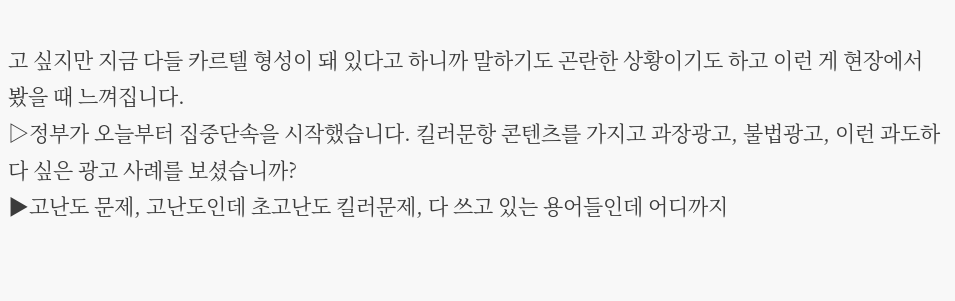고 싶지만 지금 다들 카르텔 형성이 돼 있다고 하니까 말하기도 곤란한 상황이기도 하고 이런 게 현장에서 봤을 때 느껴집니다.
▷정부가 오늘부터 집중단속을 시작했습니다. 킬러문항 콘텐츠를 가지고 과장광고, 불법광고, 이런 과도하다 싶은 광고 사례를 보셨습니까?
▶고난도 문제, 고난도인데 초고난도 킬러문제, 다 쓰고 있는 용어들인데 어디까지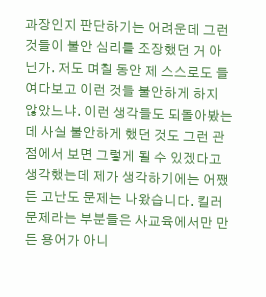과장인지 판단하기는 어려운데 그런 것들이 불안 심리를 조장했던 거 아닌가. 저도 며칠 동안 제 스스로도 들여다보고 이런 것들 불안하게 하지 않았느냐. 이런 생각들도 되돌아봤는데 사실 불안하게 했던 것도 그런 관점에서 보면 그렇게 될 수 있겠다고 생각했는데 제가 생각하기에는 어쨌든 고난도 문제는 나왔습니다. 킬러문제라는 부분들은 사교육에서만 만든 용어가 아니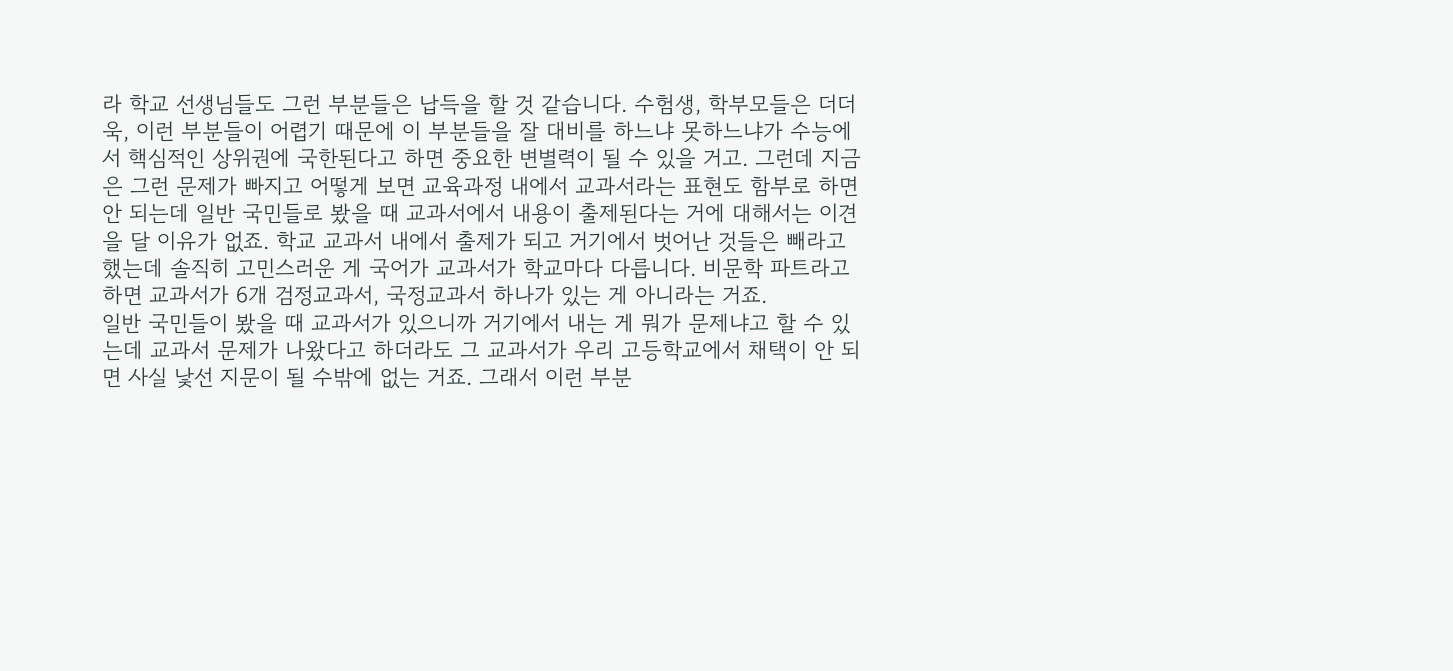라 학교 선생님들도 그런 부분들은 납득을 할 것 같습니다. 수험생, 학부모들은 더더욱, 이런 부분들이 어렵기 때문에 이 부분들을 잘 대비를 하느냐 못하느냐가 수능에서 핵심적인 상위권에 국한된다고 하면 중요한 변별력이 될 수 있을 거고. 그런데 지금은 그런 문제가 빠지고 어떻게 보면 교육과정 내에서 교과서라는 표현도 함부로 하면 안 되는데 일반 국민들로 봤을 때 교과서에서 내용이 출제된다는 거에 대해서는 이견을 달 이유가 없죠. 학교 교과서 내에서 출제가 되고 거기에서 벗어난 것들은 빼라고 했는데 솔직히 고민스러운 게 국어가 교과서가 학교마다 다릅니다. 비문학 파트라고 하면 교과서가 6개 검정교과서, 국정교과서 하나가 있는 게 아니라는 거죠.
일반 국민들이 봤을 때 교과서가 있으니까 거기에서 내는 게 뭐가 문제냐고 할 수 있는데 교과서 문제가 나왔다고 하더라도 그 교과서가 우리 고등학교에서 채택이 안 되면 사실 낯선 지문이 될 수밖에 없는 거죠. 그래서 이런 부분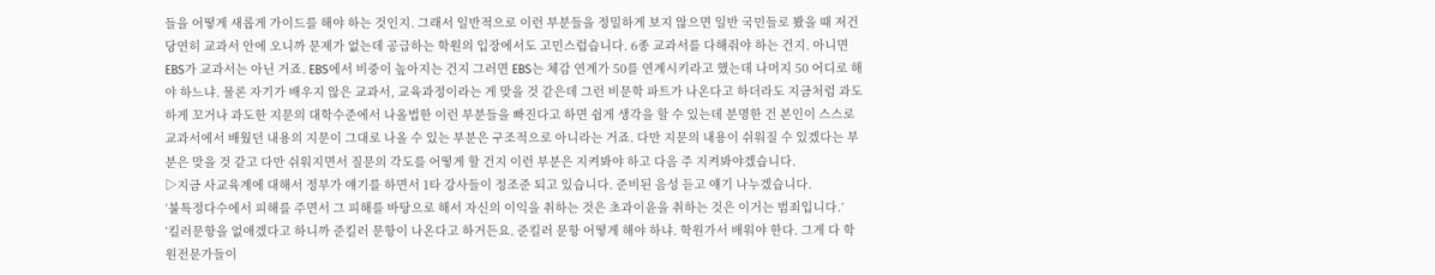들을 어떻게 새롭게 가이드를 해야 하는 것인지. 그래서 일반적으로 이런 부분들을 정밀하게 보지 않으면 일반 국민들로 봤을 때 저건 당연히 교과서 안에 오니까 문제가 없는데 공급하는 학원의 입장에서도 고민스럽습니다. 6종 교과서를 다해줘야 하는 건지. 아니면 EBS가 교과서는 아닌 거죠. EBS에서 비중이 높아지는 건지 그러면 EBS는 체감 연계가 50를 연계시키라고 했는데 나머지 50 어디로 해야 하느냐. 물론 자기가 배우지 않은 교과서, 교육과정이라는 게 맞을 것 같은데 그런 비문학 파트가 나온다고 하더라도 지금처럼 과도하게 꼬거나 과도한 지문의 대학수준에서 나올법한 이런 부분들을 빠진다고 하면 쉽게 생각을 할 수 있는데 분명한 건 본인이 스스로 교과서에서 배웠던 내용의 지문이 그대로 나올 수 있는 부분은 구조적으로 아니라는 거죠. 다만 지문의 내용이 쉬워질 수 있겠다는 부분은 맞을 것 같고 다만 쉬워지면서 질문의 각도를 어떻게 할 건지 이런 부분은 지켜봐야 하고 다음 주 지켜봐야겠습니다.
▷지금 사교육계에 대해서 정부가 얘기를 하면서 1타 강사들이 정조준 되고 있습니다. 준비된 음성 듣고 얘기 나누겠습니다.
‘불특정다수에서 피해를 주면서 그 피해를 바탕으로 해서 자신의 이익을 취하는 것은 초과이윤을 취하는 것은 이거는 범죄입니다.’
‘킬러문항을 없애겠다고 하니까 준킬러 문항이 나온다고 하거든요. 준킬러 문항 어떻게 해야 하냐. 학원가서 배워야 한다. 그게 다 학원전문가들이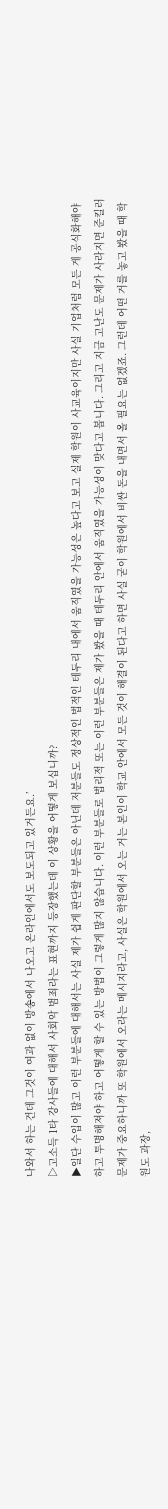나와서 하는 건데 그것이 여과 없이 방송에서 나오고 온라인에서도 보도되고 있거든요.’
▷고소득 1타 강사들에 대해서 사회악 범죄라는 표현까지 등장했는데 이 상황을 어떻게 보십니까?
▶일단 수입이 많고 이런 부분들에 대해서는 사실 제가 쉽게 판단할 부분들은 아닌데 저분들도 정상적인 법적인 테두리 내에서 움직였을 가능성은 높다고 보고 실제 학원이 사교육이지만 사실 기업처럼 모든 게 공식화해야 하고 투명해져야 하고 어떻게 할 수 있는 방법이 그렇게 많지 않습니다. 이런 부분들로 법리적 또는 이런 부분들은 제가 봤을 때 테두리 안에서 움직였을 가능성이 맞다고 봅니다. 그리고 지금 고난도 문제가 사라지면 준킬러 문제가 중요하니까 또 학원에서 오라는 메시지라고, 사실은 학원에서 오는 거는 본인이 학교 안에서 모든 것이 해결이 된다고 하면 사실 굳이 학원에서 비싼 돈을 내면서 올 필요는 없겠죠. 그런데 어떤 거를 놓고 봤을 때 학원도 과장,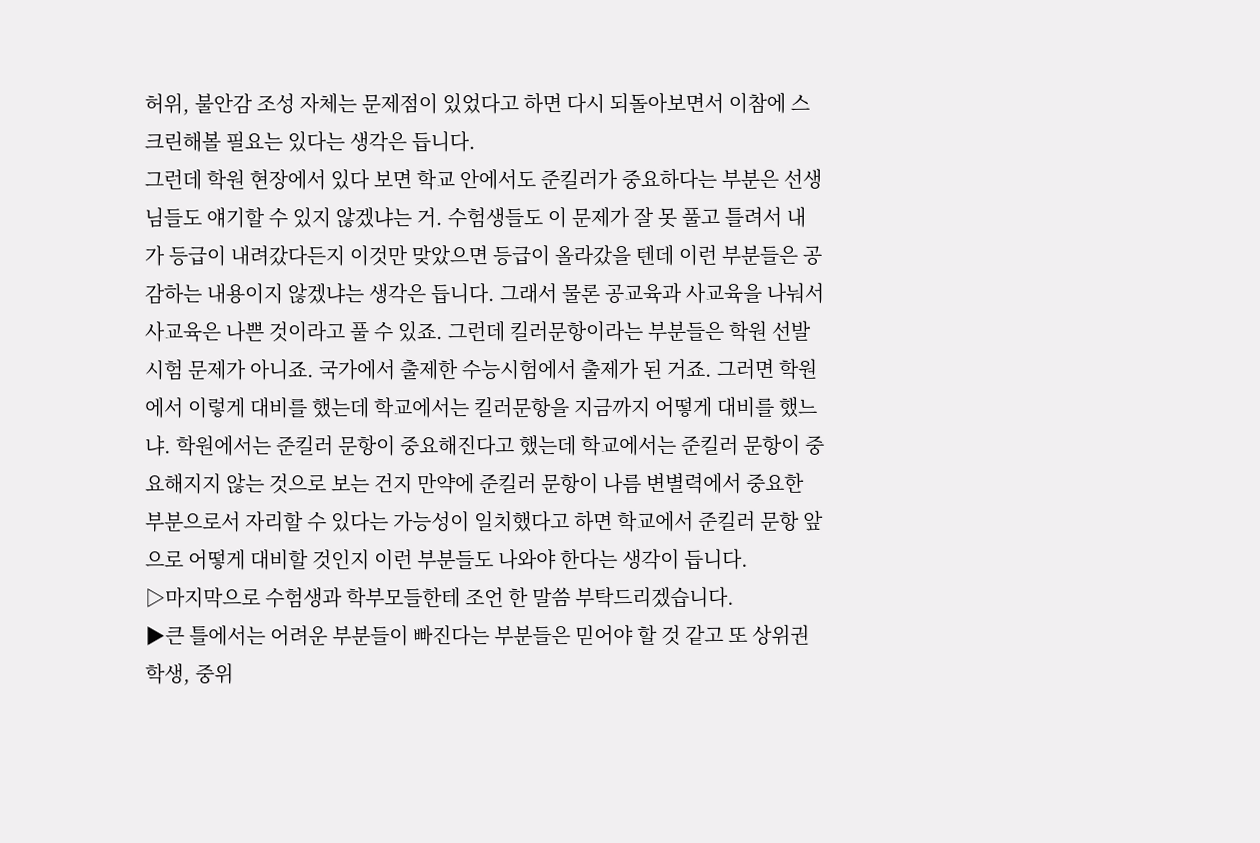허위, 불안감 조성 자체는 문제점이 있었다고 하면 다시 되돌아보면서 이참에 스크린해볼 필요는 있다는 생각은 듭니다.
그런데 학원 현장에서 있다 보면 학교 안에서도 준킬러가 중요하다는 부분은 선생님들도 얘기할 수 있지 않겠냐는 거. 수험생들도 이 문제가 잘 못 풀고 틀려서 내가 등급이 내려갔다든지 이것만 맞았으면 등급이 올라갔을 텐데 이런 부분들은 공감하는 내용이지 않겠냐는 생각은 듭니다. 그래서 물론 공교육과 사교육을 나눠서 사교육은 나쁜 것이라고 풀 수 있죠. 그런데 킬러문항이라는 부분들은 학원 선발 시험 문제가 아니죠. 국가에서 출제한 수능시험에서 출제가 된 거죠. 그러면 학원에서 이렇게 대비를 했는데 학교에서는 킬러문항을 지금까지 어떻게 대비를 했느냐. 학원에서는 준킬러 문항이 중요해진다고 했는데 학교에서는 준킬러 문항이 중요해지지 않는 것으로 보는 건지 만약에 준킬러 문항이 나름 변별력에서 중요한 부분으로서 자리할 수 있다는 가능성이 일치했다고 하면 학교에서 준킬러 문항 앞으로 어떻게 대비할 것인지 이런 부분들도 나와야 한다는 생각이 듭니다.
▷마지막으로 수험생과 학부모들한테 조언 한 말씀 부탁드리겠습니다.
▶큰 틀에서는 어려운 부분들이 빠진다는 부분들은 믿어야 할 것 같고 또 상위권 학생, 중위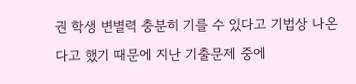권 학생 변별력 충분히 기를 수 있다고 기법상 나온다고 했기 때문에 지난 기출문제 중에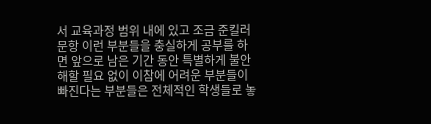서 교육과정 범위 내에 있고 조금 준킬러 문항 이런 부분들을 충실하게 공부를 하면 앞으로 남은 기간 동안 특별하게 불안해할 필요 없이 이참에 어려운 부분들이 빠진다는 부분들은 전체적인 학생들로 놓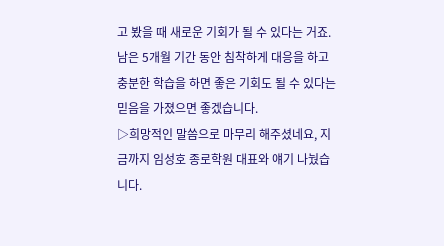고 봤을 때 새로운 기회가 될 수 있다는 거죠. 남은 5개월 기간 동안 침착하게 대응을 하고 충분한 학습을 하면 좋은 기회도 될 수 있다는 믿음을 가졌으면 좋겠습니다.
▷희망적인 말씀으로 마무리 해주셨네요, 지금까지 임성호 종로학원 대표와 얘기 나눴습니다.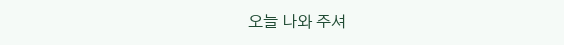오늘 나와 주셔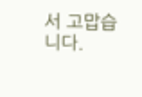서 고맙습니다.